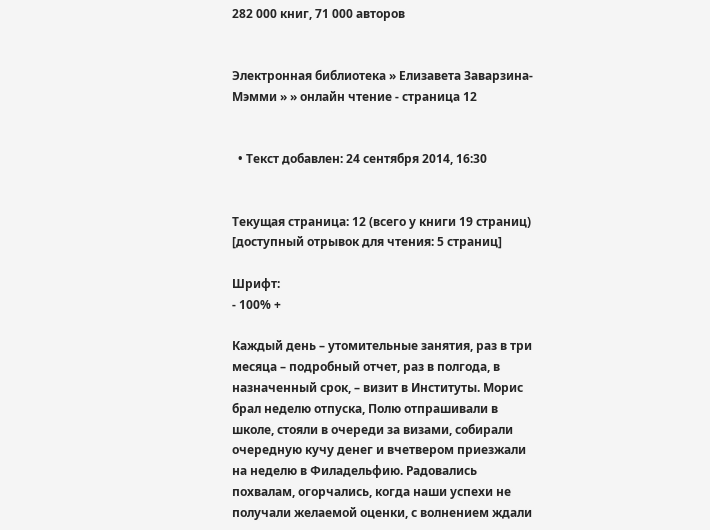282 000 книг, 71 000 авторов


Электронная библиотека » Елизавета Заварзина-Мэмми » » онлайн чтение - страница 12


  • Текст добавлен: 24 сентября 2014, 16:30


Текущая страница: 12 (всего у книги 19 страниц) [доступный отрывок для чтения: 5 страниц]

Шрифт:
- 100% +

Каждый день – утомительные занятия, раз в три месяца – подробный отчет, раз в полгода, в назначенный срок, – визит в Институты. Морис брал неделю отпуска, Полю отпрашивали в школе, стояли в очереди за визами, собирали очередную кучу денег и вчетвером приезжали на неделю в Филадельфию. Радовались похвалам, огорчались, когда наши успехи не получали желаемой оценки, с волнением ждали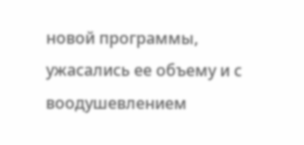новой программы, ужасались ее объему и с воодушевлением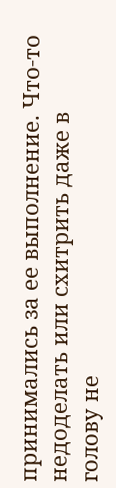принимались за ее выполнение. Что-то недоделать или схитрить даже в голову не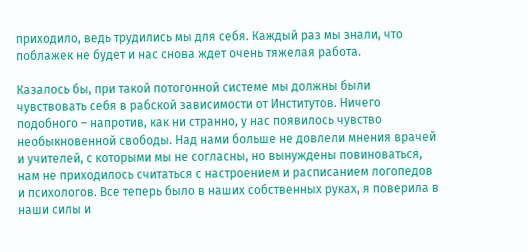приходило, ведь трудились мы для себя. Каждый раз мы знали, что поблажек не будет и нас снова ждет очень тяжелая работа.

Казалось бы, при такой потогонной системе мы должны были чувствовать себя в рабской зависимости от Институтов. Ничего подобного – напротив, как ни странно, у нас появилось чувство необыкновенной свободы. Над нами больше не довлели мнения врачей и учителей, с которыми мы не согласны, но вынуждены повиноваться, нам не приходилось считаться с настроением и расписанием логопедов и психологов. Все теперь было в наших собственных руках, я поверила в наши силы и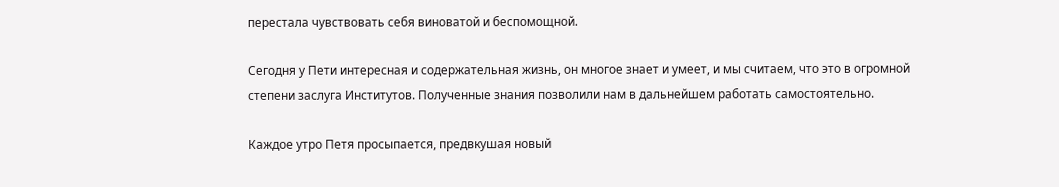перестала чувствовать себя виноватой и беспомощной.

Сегодня у Пети интересная и содержательная жизнь, он многое знает и умеет, и мы считаем, что это в огромной степени заслуга Институтов. Полученные знания позволили нам в дальнейшем работать самостоятельно.

Каждое утро Петя просыпается, предвкушая новый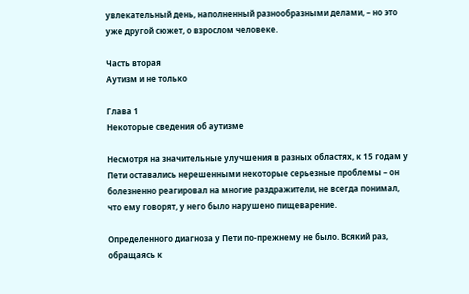увлекательный день, наполненный разнообразными делами, – но это уже другой сюжет, о взрослом человеке.

Часть вторая
Аутизм и не только

Глава 1
Некоторые сведения об аутизме

Несмотря на значительные улучшения в разных областях, к 15 годам у Пети оставались нерешенными некоторые серьезные проблемы – он болезненно реагировал на многие раздражители, не всегда понимал, что ему говорят, у него было нарушено пищеварение.

Определенного диагноза у Пети по-прежнему не было. Всякий раз, обращаясь к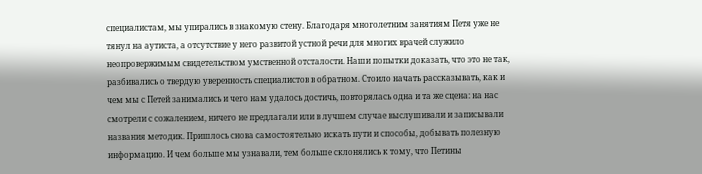специалистам, мы упирались в знакомую стену. Благодаря многолетним занятиям Петя уже не тянул на аутиста, а отсутствие у него развитой устной речи для многих врачей служило неопровержимым свидетельством умственной отсталости. Наши попытки доказать, что это не так, разбивались о твердую уверенность специалистов в обратном. Стоило начать рассказывать, как и чем мы с Петей занимались и чего нам удалось достичь, повторялась одна и та же сцена: на нас смотрели с сожалением, ничего не предлагали или в лучшем случае выслушивали и записывали названия методик. Пришлось снова самостоятельно искать пути и способы, добывать полезную информацию. И чем больше мы узнавали, тем больше склонялись к тому, что Петины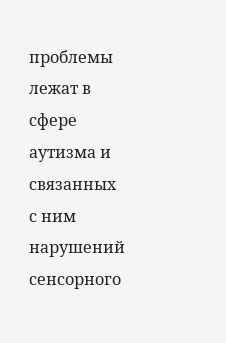проблемы лежат в сфере аутизма и связанных с ним нарушений сенсорного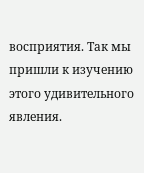восприятия. Так мы пришли к изучению этого удивительного явления.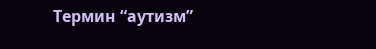Термин “аутизм”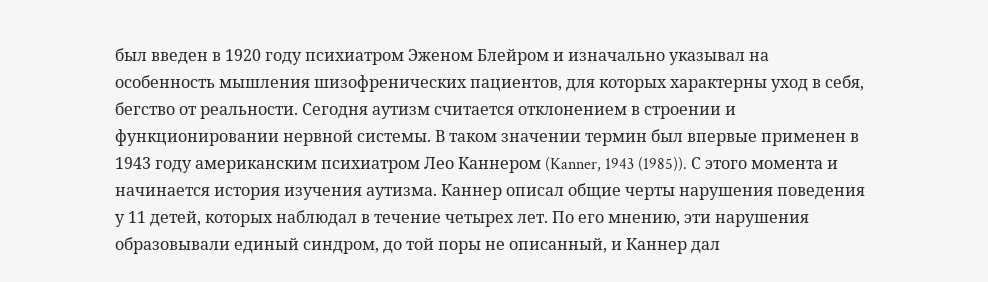был введен в 1920 году психиатром Эженом Блейром и изначально указывал на особенность мышления шизофренических пациентов, для которых характерны уход в себя, бегство от реальности. Сегодня аутизм считается отклонением в строении и функционировании нервной системы. В таком значении термин был впервые применен в 1943 году американским психиатром Лео Каннером (Kanner, 1943 (1985)). С этого момента и начинается история изучения аутизма. Каннер описал общие черты нарушения поведения у 11 детей, которых наблюдал в течение четырех лет. По его мнению, эти нарушения образовывали единый синдром, до той поры не описанный, и Каннер дал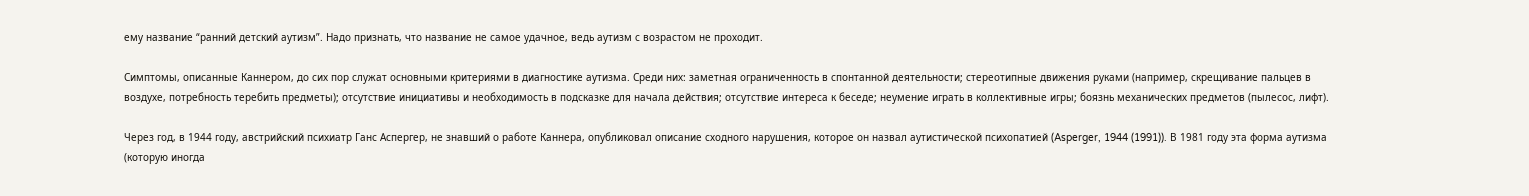ему название “ранний детский аутизм”. Надо признать, что название не самое удачное, ведь аутизм с возрастом не проходит.

Симптомы, описанные Каннером, до сих пор служат основными критериями в диагностике аутизма. Среди них: заметная ограниченность в спонтанной деятельности; стереотипные движения руками (например, скрещивание пальцев в воздухе, потребность теребить предметы); отсутствие инициативы и необходимость в подсказке для начала действия; отсутствие интереса к беседе; неумение играть в коллективные игры; боязнь механических предметов (пылесос, лифт).

Через год, в 1944 году, австрийский психиатр Ганс Аспергер, не знавший о работе Каннера, опубликовал описание сходного нарушения, которое он назвал аутистической психопатией (Asperger, 1944 (1991)). В 1981 году эта форма аутизма (которую иногда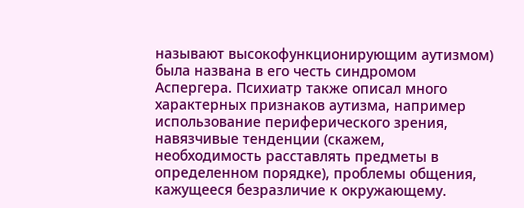называют высокофункционирующим аутизмом) была названа в его честь синдромом Аспергера. Психиатр также описал много характерных признаков аутизма, например использование периферического зрения, навязчивые тенденции (скажем, необходимость расставлять предметы в определенном порядке), проблемы общения, кажущееся безразличие к окружающему.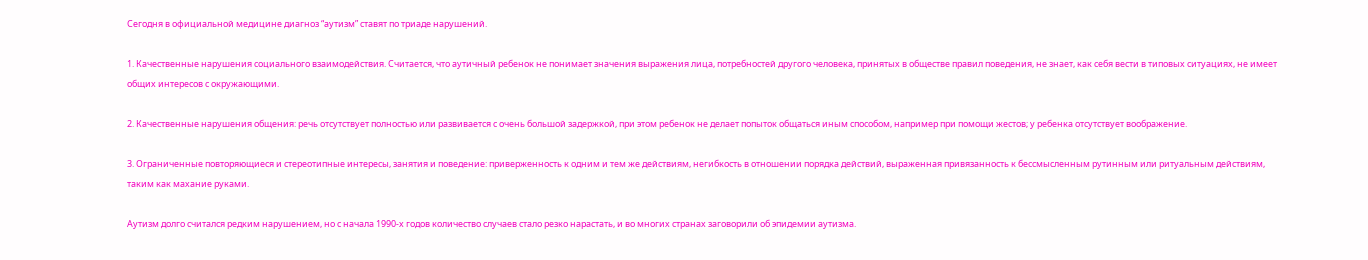Сегодня в официальной медицине диагноз “аутизм” ставят по триаде нарушений.

1. Качественные нарушения социального взаимодействия. Считается, что аутичный ребенок не понимает значения выражения лица, потребностей другого человека, принятых в обществе правил поведения, не знает, как себя вести в типовых ситуациях, не имеет общих интересов с окружающими.

2. Качественные нарушения общения: речь отсутствует полностью или развивается с очень большой задержкой, при этом ребенок не делает попыток общаться иным способом, например при помощи жестов; у ребенка отсутствует воображение.

3. Ограниченные повторяющиеся и стереотипные интересы, занятия и поведение: приверженность к одним и тем же действиям, негибкость в отношении порядка действий, выраженная привязанность к бессмысленным рутинным или ритуальным действиям, таким как махание руками.

Аутизм долго считался редким нарушением, но с начала 1990-х годов количество случаев стало резко нарастать, и во многих странах заговорили об эпидемии аутизма.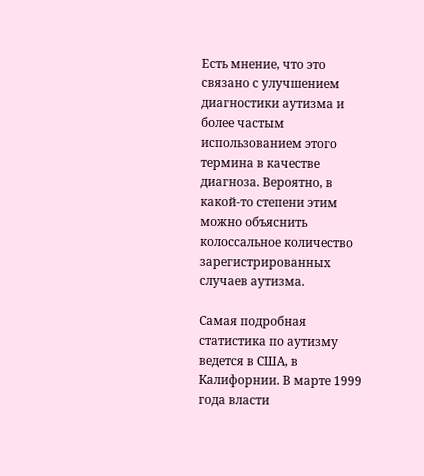Есть мнение, что это связано с улучшением диагностики аутизма и более частым использованием этого термина в качестве диагноза. Вероятно, в какой-то степени этим можно объяснить колоссальное количество зарегистрированных случаев аутизма.

Самая подробная статистика по аутизму ведется в США, в Калифорнии. В марте 1999 года власти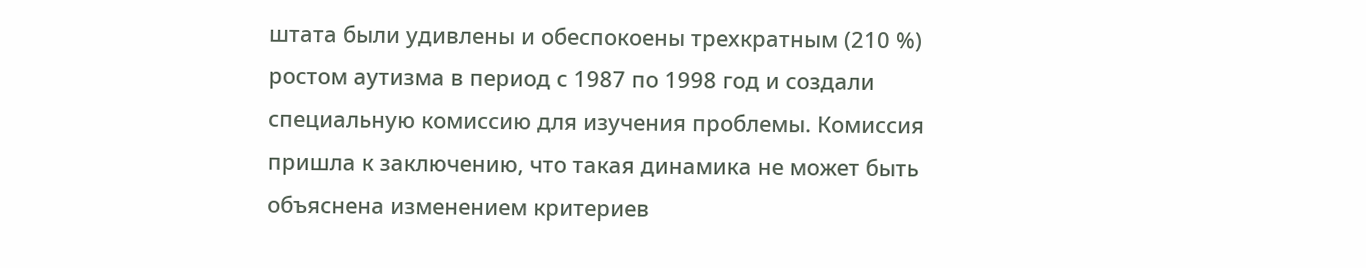штата были удивлены и обеспокоены трехкратным (210 %) ростом аутизма в период с 1987 по 1998 год и создали специальную комиссию для изучения проблемы. Комиссия пришла к заключению, что такая динамика не может быть объяснена изменением критериев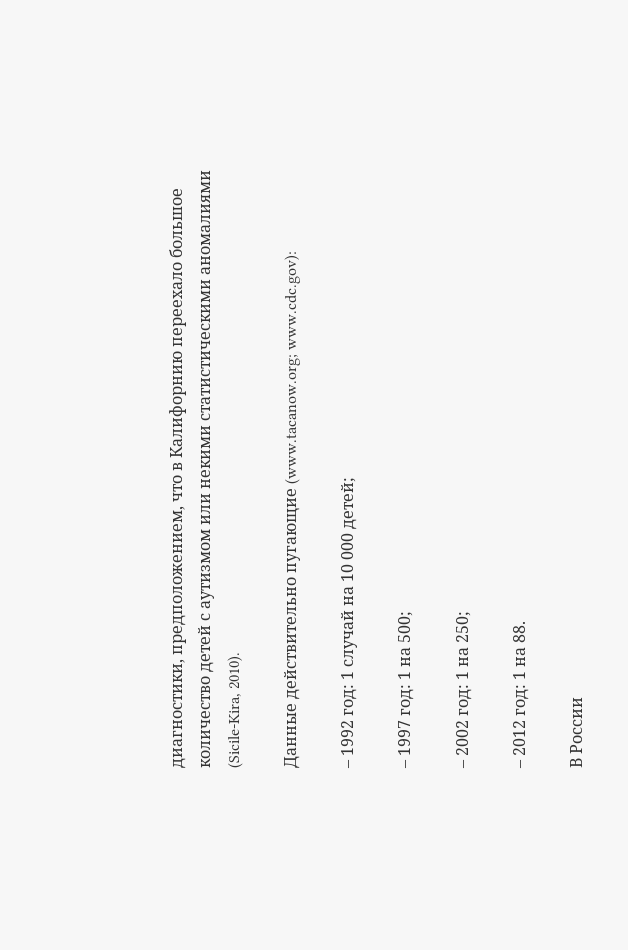диагностики, предположением, что в Калифорнию переехало большое количество детей с аутизмом или некими статистическими аномалиями (Sicile-Kira, 2010).

Данные действительно пугающие (www.tacanow.org; www.cdc.gov):

– 1992 год: 1 случай на 10 000 детей;

– 1997 год: 1 на 500;

– 2002 год: 1 на 250;

– 2012 год: 1 на 88.

В России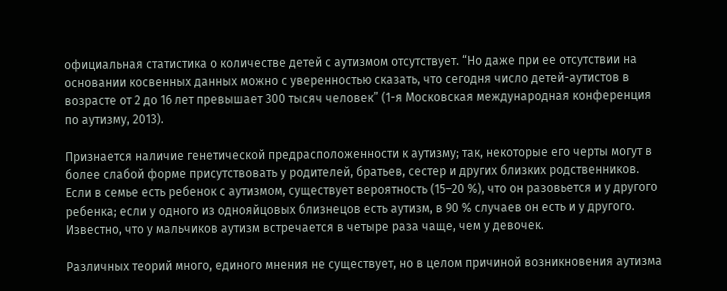официальная статистика о количестве детей с аутизмом отсутствует. “Но даже при ее отсутствии на основании косвенных данных можно с уверенностью сказать, что сегодня число детей-аутистов в возрасте от 2 до 16 лет превышает 300 тысяч человек” (1-я Московская международная конференция по аутизму, 2013).

Признается наличие генетической предрасположенности к аутизму; так, некоторые его черты могут в более слабой форме присутствовать у родителей, братьев, сестер и других близких родственников. Если в семье есть ребенок с аутизмом, существует вероятность (15–20 %), что он разовьется и у другого ребенка; если у одного из однояйцовых близнецов есть аутизм, в 90 % случаев он есть и у другого. Известно, что у мальчиков аутизм встречается в четыре раза чаще, чем у девочек.

Различных теорий много, единого мнения не существует, но в целом причиной возникновения аутизма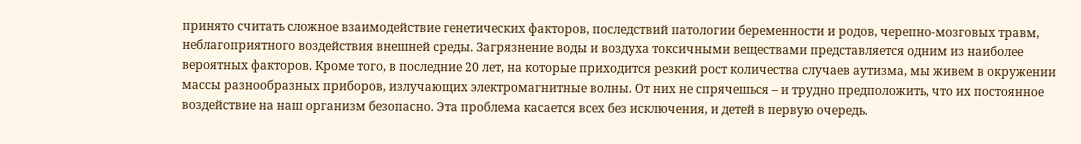принято считать сложное взаимодействие генетических факторов, последствий патологии беременности и родов, черепно-мозговых травм, неблагоприятного воздействия внешней среды. Загрязнение воды и воздуха токсичными веществами представляется одним из наиболее вероятных факторов. Кроме того, в последние 20 лет, на которые приходится резкий рост количества случаев аутизма, мы живем в окружении массы разнообразных приборов, излучающих электромагнитные волны. От них не спрячешься – и трудно предположить, что их постоянное воздействие на наш организм безопасно. Эта проблема касается всех без исключения, и детей в первую очередь.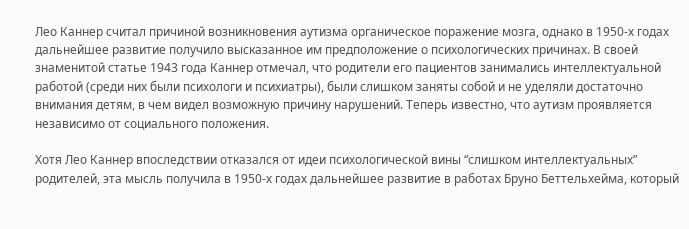Лео Каннер считал причиной возникновения аутизма органическое поражение мозга, однако в 1950-х годах дальнейшее развитие получило высказанное им предположение о психологических причинах. В своей знаменитой статье 1943 года Каннер отмечал, что родители его пациентов занимались интеллектуальной работой (среди них были психологи и психиатры), были слишком заняты собой и не уделяли достаточно внимания детям, в чем видел возможную причину нарушений. Теперь известно, что аутизм проявляется независимо от социального положения.

Хотя Лео Каннер впоследствии отказался от идеи психологической вины “слишком интеллектуальных” родителей, эта мысль получила в 1950-х годах дальнейшее развитие в работах Бруно Беттельхейма, который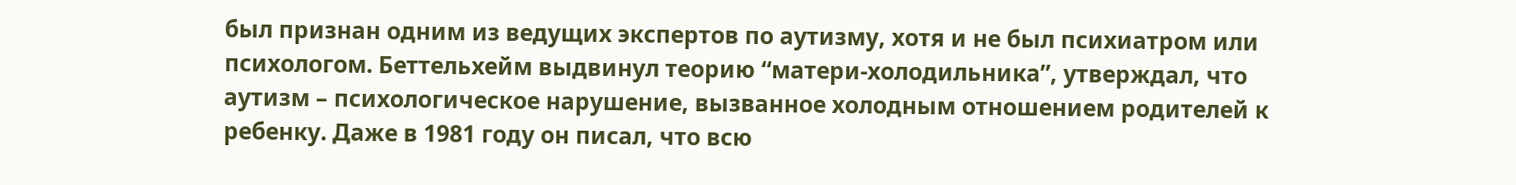был признан одним из ведущих экспертов по аутизму, хотя и не был психиатром или психологом. Беттельхейм выдвинул теорию “матери-холодильника”, утверждал, что аутизм – психологическое нарушение, вызванное холодным отношением родителей к ребенку. Даже в 1981 году он писал, что всю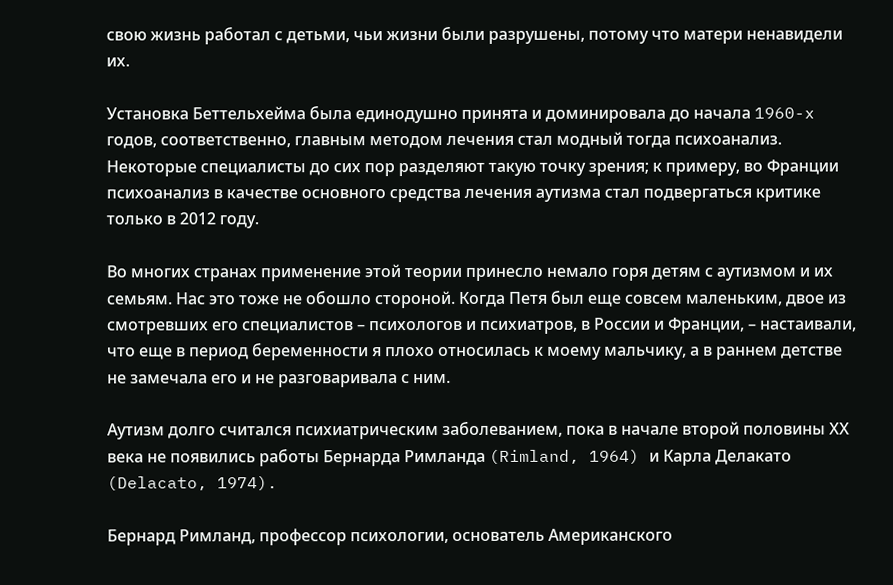свою жизнь работал с детьми, чьи жизни были разрушены, потому что матери ненавидели их.

Установка Беттельхейма была единодушно принята и доминировала до начала 1960-x годов, соответственно, главным методом лечения стал модный тогда психоанализ. Некоторые специалисты до сих пор разделяют такую точку зрения; к примеру, во Франции психоанализ в качестве основного средства лечения аутизма стал подвергаться критике только в 2012 году.

Во многих странах применение этой теории принесло немало горя детям с аутизмом и их семьям. Нас это тоже не обошло стороной. Когда Петя был еще совсем маленьким, двое из смотревших его специалистов – психологов и психиатров, в России и Франции, – настаивали, что еще в период беременности я плохо относилась к моему мальчику, а в раннем детстве не замечала его и не разговаривала с ним.

Аутизм долго считался психиатрическим заболеванием, пока в начале второй половины ХХ века не появились работы Бернарда Римланда (Rimland, 1964) и Карла Делакато (Delacato, 1974).

Бернард Римланд, профессор психологии, основатель Американского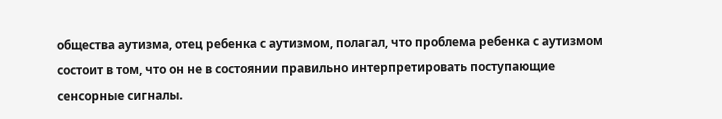общества аутизма, отец ребенка с аутизмом, полагал, что проблема ребенка с аутизмом состоит в том, что он не в состоянии правильно интерпретировать поступающие сенсорные сигналы.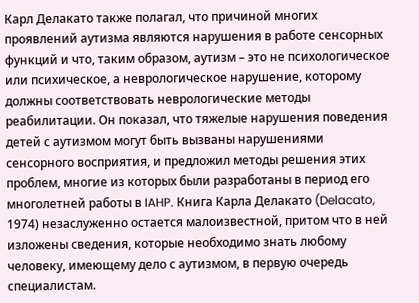Карл Делакато также полагал, что причиной многих проявлений аутизма являются нарушения в работе сенсорных функций и что, таким образом, аутизм – это не психологическое или психическое, а неврологическое нарушение, которому должны соответствовать неврологические методы реабилитации. Он показал, что тяжелые нарушения поведения детей с аутизмом могут быть вызваны нарушениями сенсорного восприятия, и предложил методы решения этих проблем, многие из которых были разработаны в период его многолетней работы в IAHP. Книга Карла Делакато (Delacato, 1974) незаслуженно остается малоизвестной, притом что в ней изложены сведения, которые необходимо знать любому человеку, имеющему дело с аутизмом, в первую очередь специалистам.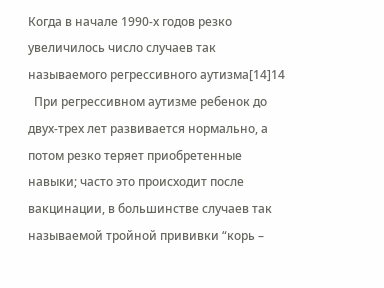Когда в начале 1990-х годов резко увеличилось число случаев так называемого регрессивного аутизма[14]14
  При регрессивном аутизме ребенок до двух-трех лет развивается нормально, а потом резко теряет приобретенные навыки; часто это происходит после вакцинации, в большинстве случаев так называемой тройной прививки “корь –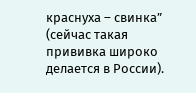краснуха – свинка” (сейчас такая прививка широко делается в России).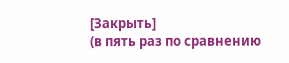[Закрыть]
(в пять раз по сравнению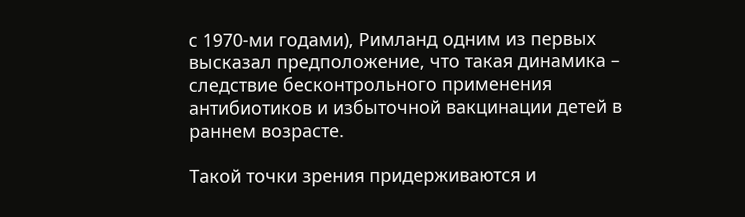с 1970-ми годами), Римланд одним из первых высказал предположение, что такая динамика – следствие бесконтрольного применения антибиотиков и избыточной вакцинации детей в раннем возрасте.

Такой точки зрения придерживаются и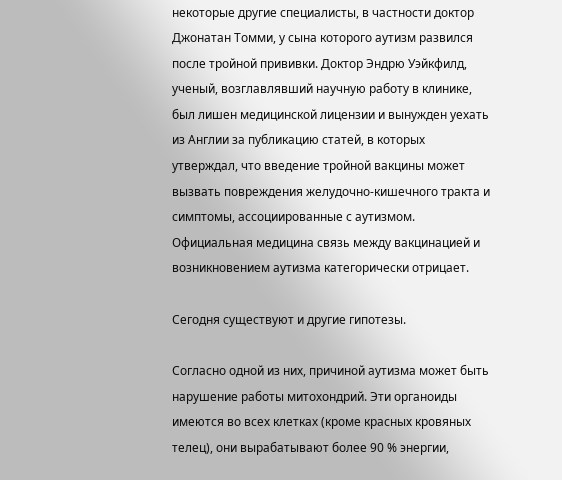некоторые другие специалисты, в частности доктор Джонатан Томми, у сына которого аутизм развился после тройной прививки. Доктор Эндрю Уэйкфилд, ученый, возглавлявший научную работу в клинике, был лишен медицинской лицензии и вынужден уехать из Англии за публикацию статей, в которых утверждал, что введение тройной вакцины может вызвать повреждения желудочно-кишечного тракта и симптомы, ассоциированные с аутизмом. Официальная медицина связь между вакцинацией и возникновением аутизма категорически отрицает.

Сегодня существуют и другие гипотезы.

Согласно одной из них, причиной аутизма может быть нарушение работы митохондрий. Эти органоиды имеются во всех клетках (кроме красных кровяных телец), они вырабатывают более 90 % энергии,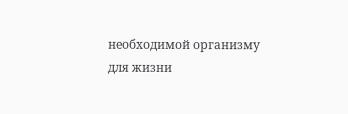необходимой организму для жизни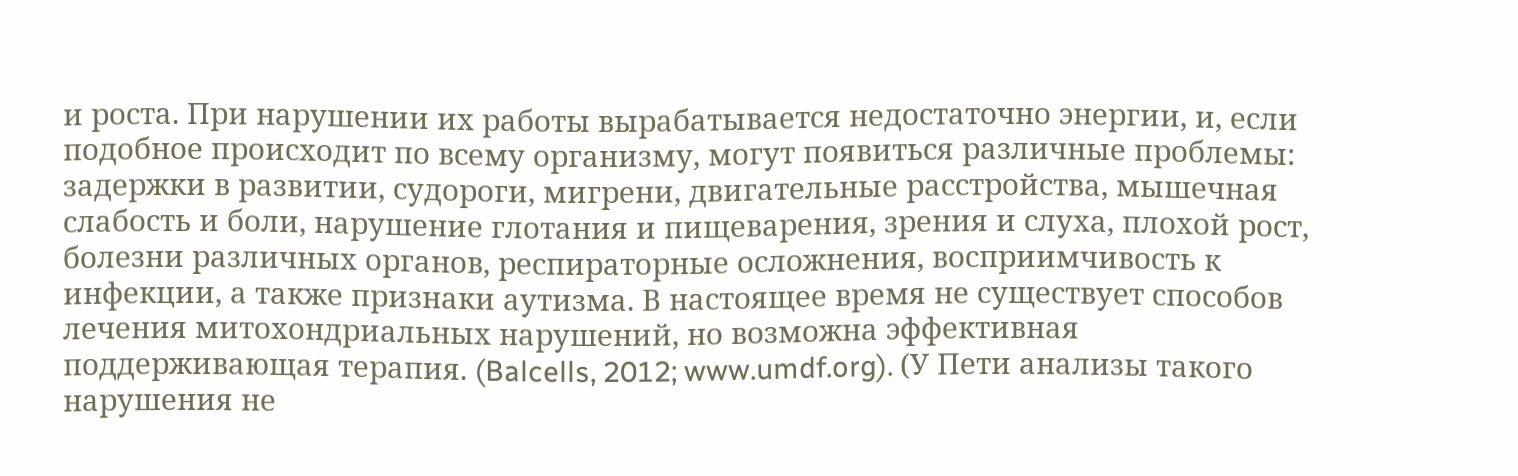и роста. При нарушении их работы вырабатывается недостаточно энергии, и, если подобное происходит по всему организму, могут появиться различные проблемы: задержки в развитии, судороги, мигрени, двигательные расстройства, мышечная слабость и боли, нарушение глотания и пищеварения, зрения и слуха, плохой рост, болезни различных органов, респираторные осложнения, восприимчивость к инфекции, а также признаки аутизма. В настоящее время не существует способов лечения митохондриальных нарушений, но возможна эффективная поддерживающая терапия. (Balcells, 2012; www.umdf.org). (У Пети анализы такого нарушения не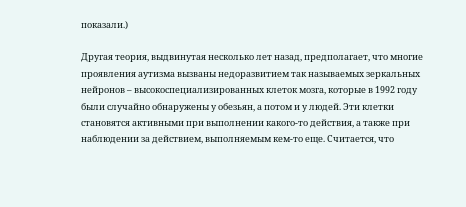показали.)

Другая теория, выдвинутая несколько лет назад, предполагает, что многие проявления аутизма вызваны недоразвитием так называемых зеркальных нейронов – высокоспециализированных клеток мозга, которые в 1992 году были случайно обнаружены у обезьян, а потом и у людей. Эти клетки становятся активными при выполнении какого-то действия, а также при наблюдении за действием, выполняемым кем-то еще. Считается, что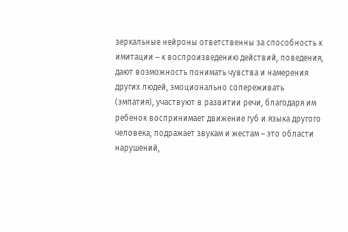зеркальные нейроны ответственны за способность к имитации – к воспроизведению действий, поведения, дают возможность понимать чувства и намерения других людей, эмоционально сопереживать (эмпатия), участвуют в развитии речи, благодаря им ребенок воспринимает движение губ и языка другого человека, подражает звукам и жестам – это области нарушений,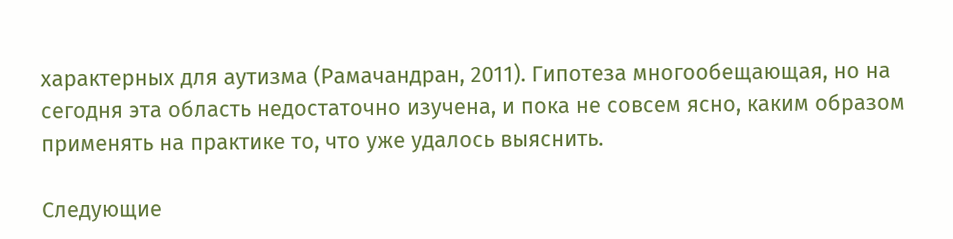характерных для аутизма (Рамачандран, 2011). Гипотеза многообещающая, но на сегодня эта область недостаточно изучена, и пока не совсем ясно, каким образом применять на практике то, что уже удалось выяснить.

Следующие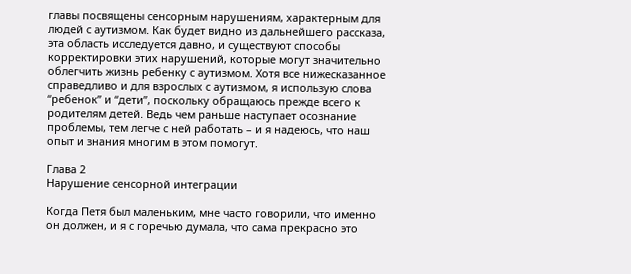главы посвящены сенсорным нарушениям, характерным для людей с аутизмом. Как будет видно из дальнейшего рассказа, эта область исследуется давно, и существуют способы корректировки этих нарушений, которые могут значительно облегчить жизнь ребенку с аутизмом. Хотя все нижесказанное справедливо и для взрослых с аутизмом, я использую слова “ребенок” и “дети”, поскольку обращаюсь прежде всего к родителям детей. Ведь чем раньше наступает осознание проблемы, тем легче с ней работать – и я надеюсь, что наш опыт и знания многим в этом помогут.

Глава 2
Нарушение сенсорной интеграции

Когда Петя был маленьким, мне часто говорили, что именно он должен, и я с горечью думала, что сама прекрасно это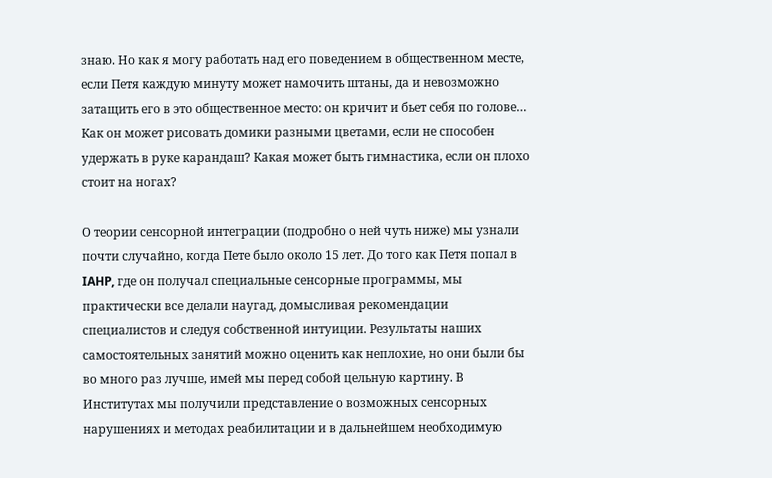знаю. Но как я могу работать над его поведением в общественном месте, если Петя каждую минуту может намочить штаны, да и невозможно затащить его в это общественное место: он кричит и бьет себя по голове… Как он может рисовать домики разными цветами, если не способен удержать в руке карандаш? Какая может быть гимнастика, если он плохо стоит на ногах?

О теории сенсорной интеграции (подробно о ней чуть ниже) мы узнали почти случайно, когда Пете было около 15 лет. До того как Петя попал в IAHP, где он получал специальные сенсорные программы, мы практически все делали наугад, домысливая рекомендации специалистов и следуя собственной интуиции. Результаты наших самостоятельных занятий можно оценить как неплохие, но они были бы во много раз лучше, имей мы перед собой цельную картину. В Институтах мы получили представление о возможных сенсорных нарушениях и методах реабилитации и в дальнейшем необходимую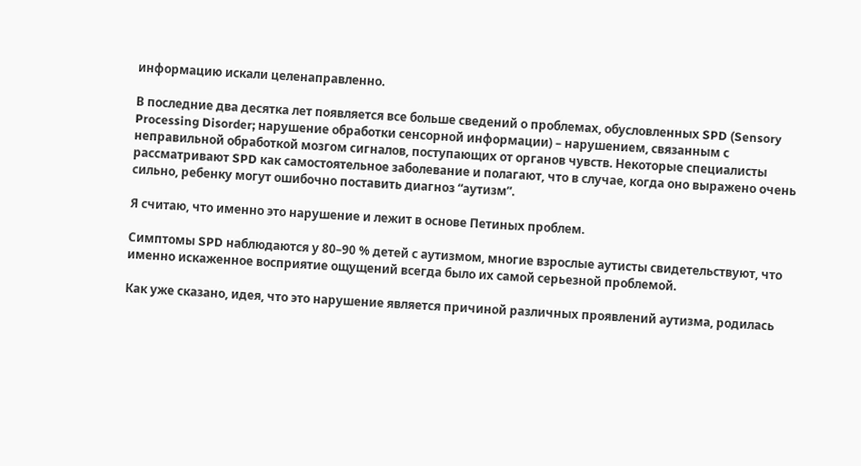информацию искали целенаправленно.

В последние два десятка лет появляется все больше сведений о проблемах, обусловленных SPD (Sensory Processing Disorder; нарушение обработки сенсорной информации) – нарушением, связанным с неправильной обработкой мозгом сигналов, поступающих от органов чувств. Некоторые специалисты рассматривают SPD как самостоятельное заболевание и полагают, что в случае, когда оно выражено очень сильно, ребенку могут ошибочно поставить диагноз “аутизм”.

Я считаю, что именно это нарушение и лежит в основе Петиных проблем.

Симптомы SPD наблюдаются у 80–90 % детей с аутизмом, многие взрослые аутисты свидетельствуют, что именно искаженное восприятие ощущений всегда было их самой серьезной проблемой.

Как уже сказано, идея, что это нарушение является причиной различных проявлений аутизма, родилась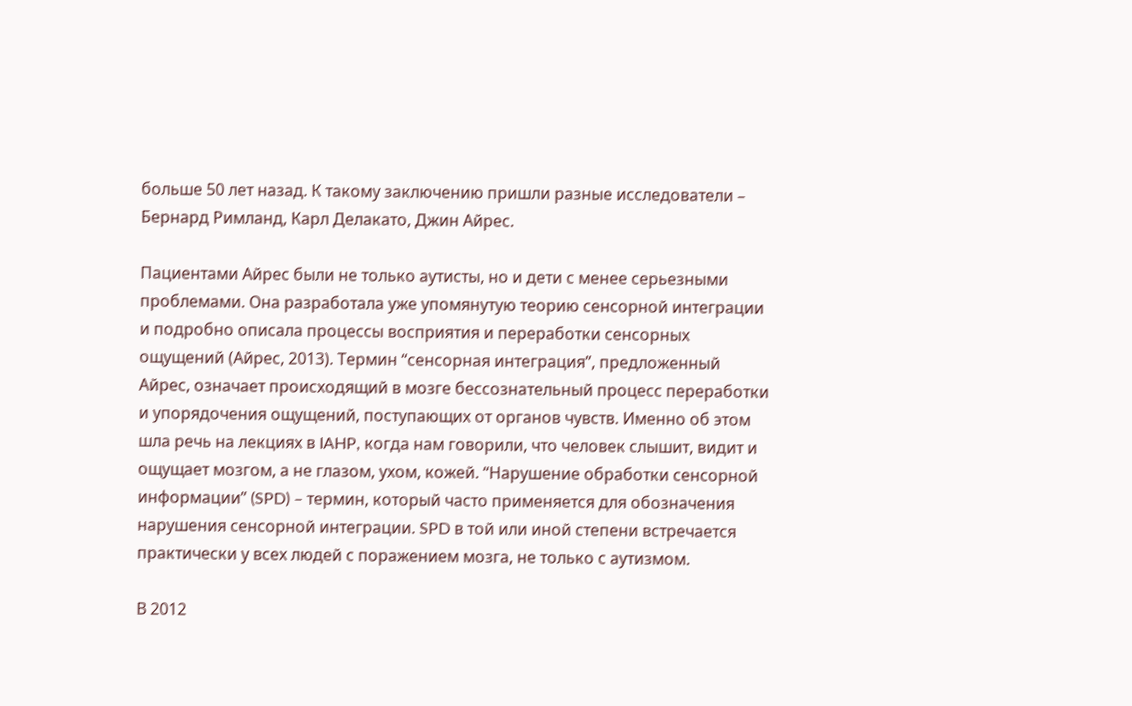больше 50 лет назад. К такому заключению пришли разные исследователи – Бернард Римланд, Карл Делакато, Джин Айрес.

Пациентами Айрес были не только аутисты, но и дети с менее серьезными проблемами. Она разработала уже упомянутую теорию сенсорной интеграции и подробно описала процессы восприятия и переработки сенсорных ощущений (Айрес, 2013). Термин “сенсорная интеграция”, предложенный Айрес, означает происходящий в мозге бессознательный процесс переработки и упорядочения ощущений, поступающих от органов чувств. Именно об этом шла речь на лекциях в IAHP, когда нам говорили, что человек слышит, видит и ощущает мозгом, а не глазом, ухом, кожей. “Нарушение обработки сенсорной информации” (SPD) – термин, который часто применяется для обозначения нарушения сенсорной интеграции. SPD в той или иной степени встречается практически у всех людей с поражением мозга, не только с аутизмом.

В 2012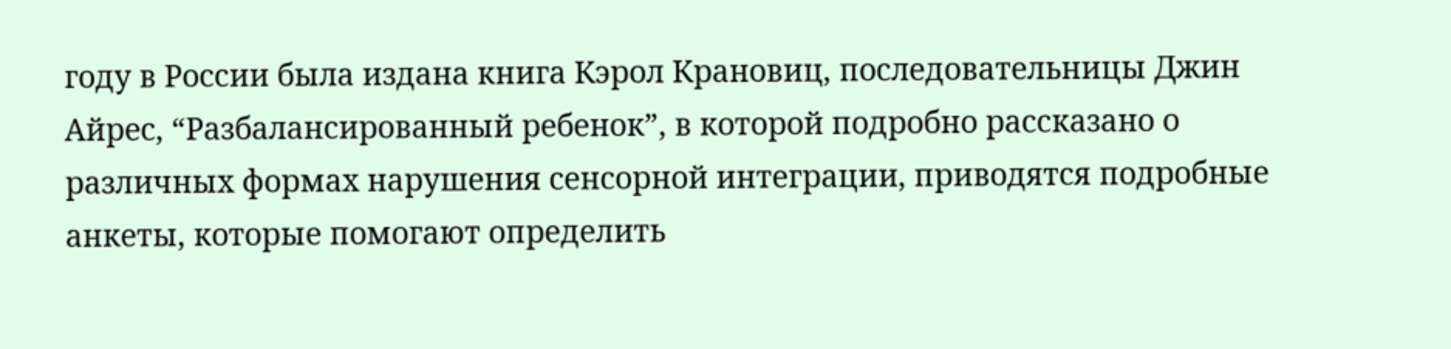году в России была издана книга Кэрол Крановиц, последовательницы Джин Айрес, “Разбалансированный ребенок”, в которой подробно рассказано о различных формах нарушения сенсорной интеграции, приводятся подробные анкеты, которые помогают определить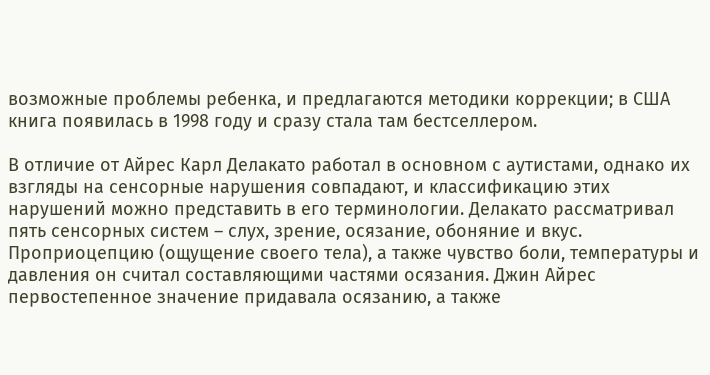возможные проблемы ребенка, и предлагаются методики коррекции; в США книга появилась в 1998 году и сразу стала там бестселлером.

В отличие от Айрес Карл Делакато работал в основном с аутистами, однако их взгляды на сенсорные нарушения совпадают, и классификацию этих нарушений можно представить в его терминологии. Делакато рассматривал пять сенсорных систем – слух, зрение, осязание, обоняние и вкус. Проприоцепцию (ощущение своего тела), а также чувство боли, температуры и давления он считал составляющими частями осязания. Джин Айрес первостепенное значение придавала осязанию, а также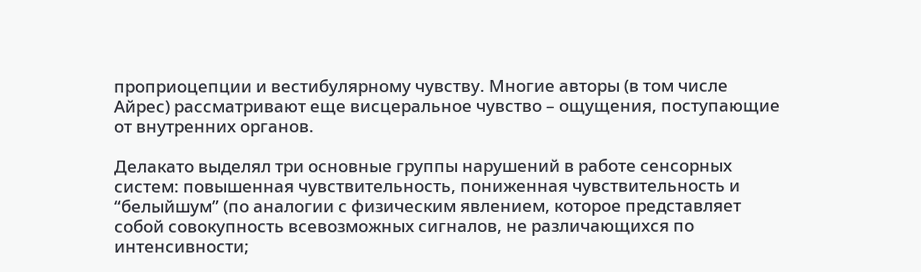проприоцепции и вестибулярному чувству. Многие авторы (в том числе Айрес) рассматривают еще висцеральное чувство – ощущения, поступающие от внутренних органов.

Делакато выделял три основные группы нарушений в работе сенсорных систем: повышенная чувствительность, пониженная чувствительность и “белыйшум” (по аналогии с физическим явлением, которое представляет собой совокупность всевозможных сигналов, не различающихся по интенсивности;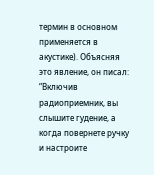термин в основном применяется в акустике). Объясняя это явление, он писал: “Включив радиоприемник, вы слышите гудение, а когда повернете ручку и настроите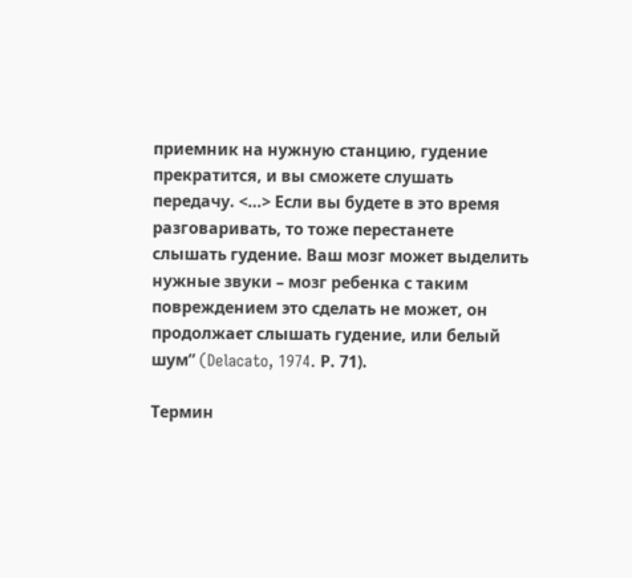приемник на нужную станцию, гудение прекратится, и вы сможете слушать передачу. <…> Если вы будете в это время разговаривать, то тоже перестанете слышать гудение. Ваш мозг может выделить нужные звуки – мозг ребенка с таким повреждением это сделать не может, он продолжает слышать гудение, или белый шум” (Delacato, 1974. Р. 71).

Термин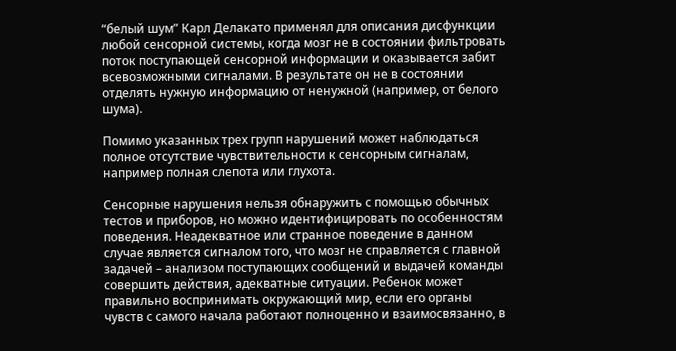“белый шум” Карл Делакато применял для описания дисфункции любой сенсорной системы, когда мозг не в состоянии фильтровать поток поступающей сенсорной информации и оказывается забит всевозможными сигналами. В результате он не в состоянии отделять нужную информацию от ненужной (например, от белого шума).

Помимо указанных трех групп нарушений может наблюдаться полное отсутствие чувствительности к сенсорным сигналам, например полная слепота или глухота.

Сенсорные нарушения нельзя обнаружить с помощью обычных тестов и приборов, но можно идентифицировать по особенностям поведения. Неадекватное или странное поведение в данном случае является сигналом того, что мозг не справляется с главной задачей – анализом поступающих сообщений и выдачей команды совершить действия, адекватные ситуации. Ребенок может правильно воспринимать окружающий мир, если его органы чувств с самого начала работают полноценно и взаимосвязанно, в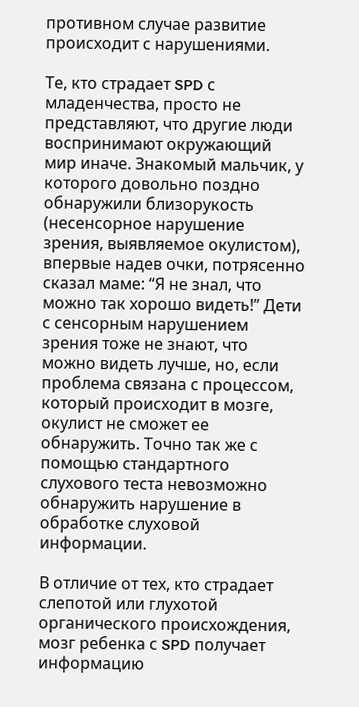противном случае развитие происходит с нарушениями.

Те, кто страдает SPD с младенчества, просто не представляют, что другие люди воспринимают окружающий мир иначе. Знакомый мальчик, у которого довольно поздно обнаружили близорукость (несенсорное нарушение зрения, выявляемое окулистом), впервые надев очки, потрясенно сказал маме: “Я не знал, что можно так хорошо видеть!” Дети с сенсорным нарушением зрения тоже не знают, что можно видеть лучше, но, если проблема связана с процессом, который происходит в мозге, окулист не сможет ее обнаружить. Точно так же с помощью стандартного слухового теста невозможно обнаружить нарушение в обработке слуховой информации.

В отличие от тех, кто страдает слепотой или глухотой органического происхождения, мозг ребенка с SPD получает информацию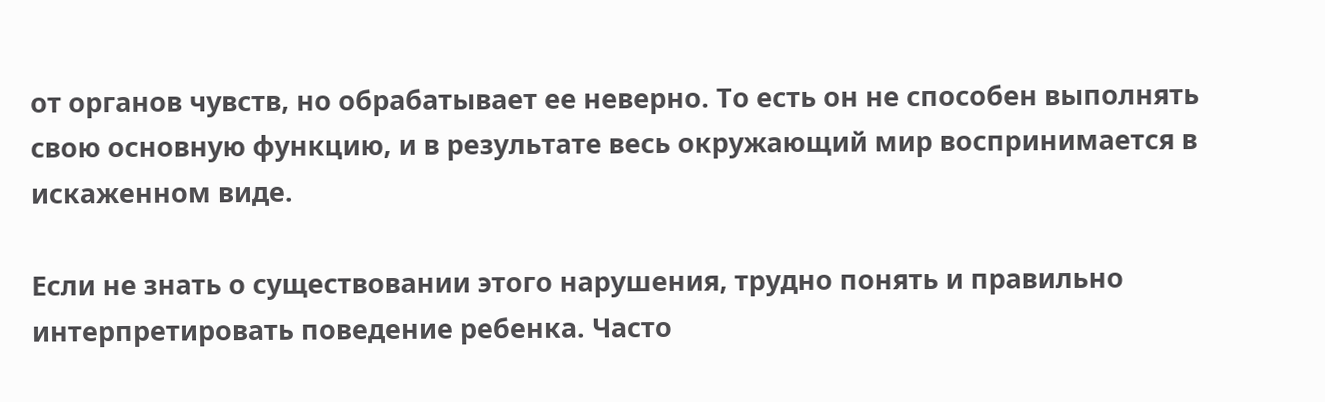от органов чувств, но обрабатывает ее неверно. То есть он не способен выполнять свою основную функцию, и в результате весь окружающий мир воспринимается в искаженном виде.

Если не знать о существовании этого нарушения, трудно понять и правильно интерпретировать поведение ребенка. Часто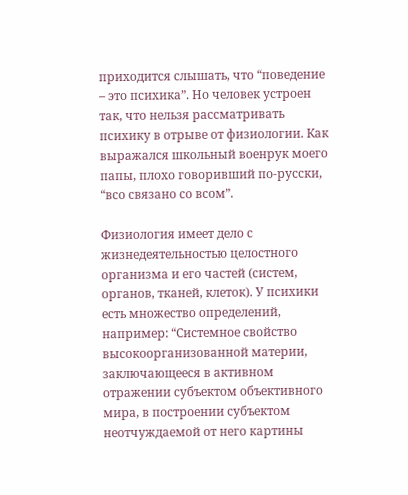приходится слышать, что “поведение – это психика”. Но человек устроен так, что нельзя рассматривать психику в отрыве от физиологии. Как выражался школьный военрук моего папы, плохо говоривший по-русски, “всо связано со всом”.

Физиология имеет дело с жизнедеятельностью целостного организма и его частей (систем, органов, тканей, клеток). У психики есть множество определений, например: “Системное свойство высокоорганизованной материи, заключающееся в активном отражении субъектом объективного мира, в построении субъектом неотчуждаемой от него картины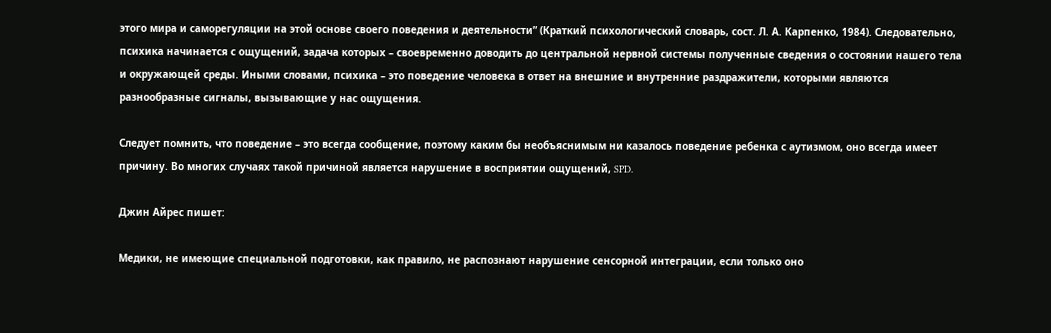этого мира и саморегуляции на этой основе своего поведения и деятельности” (Краткий психологический словарь, сост. Л. А. Карпенко, 1984). Следовательно, психика начинается с ощущений, задача которых – своевременно доводить до центральной нервной системы полученные сведения о состоянии нашего тела и окружающей среды. Иными словами, психика – это поведение человека в ответ на внешние и внутренние раздражители, которыми являются разнообразные сигналы, вызывающие у нас ощущения.

Следует помнить, что поведение – это всегда сообщение, поэтому каким бы необъяснимым ни казалось поведение ребенка с аутизмом, оно всегда имеет причину. Во многих случаях такой причиной является нарушение в восприятии ощущений, SPD.

Джин Айрес пишет:

Медики, не имеющие специальной подготовки, как правило, не распознают нарушение сенсорной интеграции, если только оно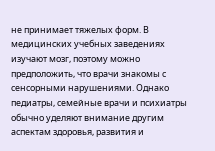не принимает тяжелых форм. В медицинских учебных заведениях изучают мозг, поэтому можно предположить, что врачи знакомы с сенсорными нарушениями. Однако педиатры, семейные врачи и психиатры обычно уделяют внимание другим аспектам здоровья, развития и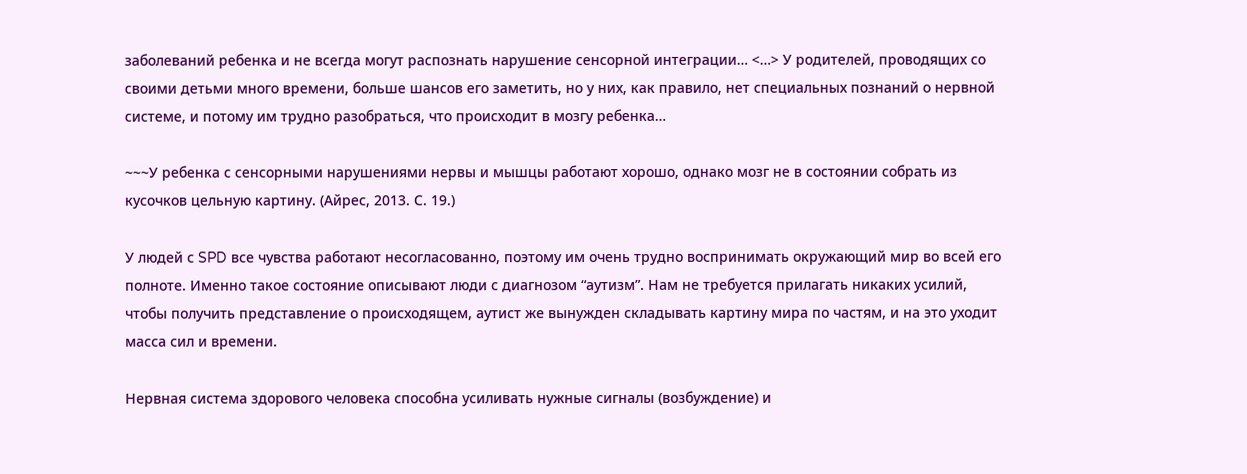заболеваний ребенка и не всегда могут распознать нарушение сенсорной интеграции… <…> У родителей, проводящих со своими детьми много времени, больше шансов его заметить, но у них, как правило, нет специальных познаний о нервной системе, и потому им трудно разобраться, что происходит в мозгу ребенка…

~~~У ребенка с сенсорными нарушениями нервы и мышцы работают хорошо, однако мозг не в состоянии собрать из кусочков цельную картину. (Айрес, 2013. С. 19.)

У людей с SPD все чувства работают несогласованно, поэтому им очень трудно воспринимать окружающий мир во всей его полноте. Именно такое состояние описывают люди с диагнозом “аутизм”. Нам не требуется прилагать никаких усилий, чтобы получить представление о происходящем, аутист же вынужден складывать картину мира по частям, и на это уходит масса сил и времени.

Нервная система здорового человека способна усиливать нужные сигналы (возбуждение) и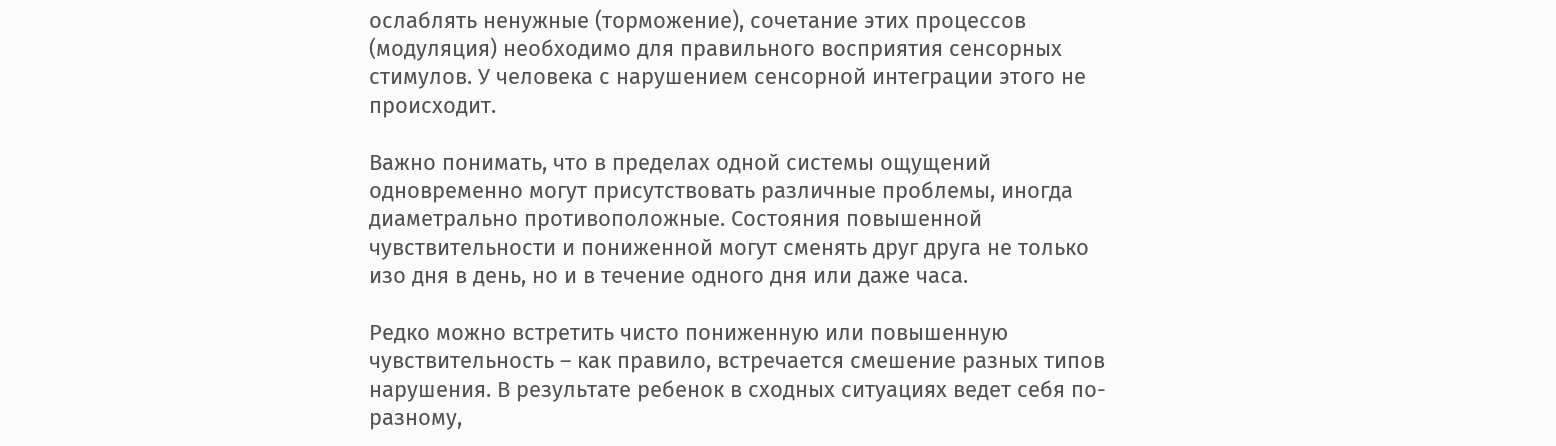ослаблять ненужные (торможение), сочетание этих процессов (модуляция) необходимо для правильного восприятия сенсорных стимулов. У человека с нарушением сенсорной интеграции этого не происходит.

Важно понимать, что в пределах одной системы ощущений одновременно могут присутствовать различные проблемы, иногда диаметрально противоположные. Состояния повышенной чувствительности и пониженной могут сменять друг друга не только изо дня в день, но и в течение одного дня или даже часа.

Редко можно встретить чисто пониженную или повышенную чувствительность – как правило, встречается смешение разных типов нарушения. В результате ребенок в сходных ситуациях ведет себя по-разному,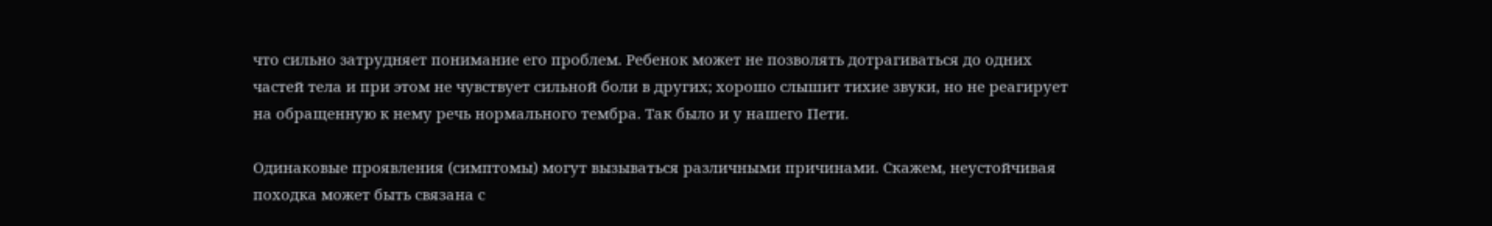что сильно затрудняет понимание его проблем. Ребенок может не позволять дотрагиваться до одних частей тела и при этом не чувствует сильной боли в других; хорошо слышит тихие звуки, но не реагирует на обращенную к нему речь нормального тембра. Так было и у нашего Пети.

Одинаковые проявления (симптомы) могут вызываться различными причинами. Скажем, неустойчивая походка может быть связана с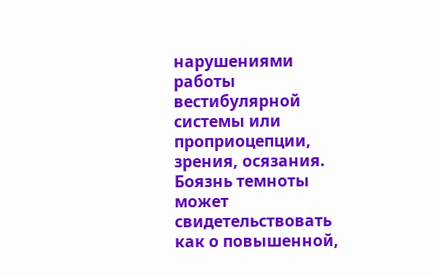нарушениями работы вестибулярной системы или проприоцепции, зрения, осязания. Боязнь темноты может свидетельствовать как о повышенной,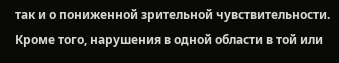так и о пониженной зрительной чувствительности. Кроме того, нарушения в одной области в той или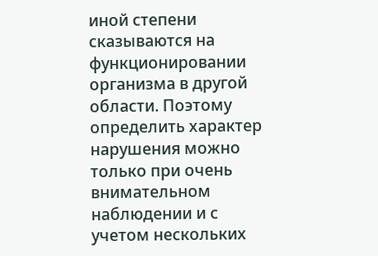иной степени сказываются на функционировании организма в другой области. Поэтому определить характер нарушения можно только при очень внимательном наблюдении и с учетом нескольких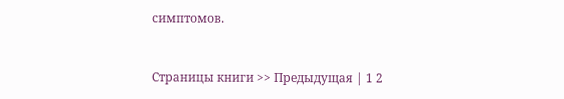симптомов.


Страницы книги >> Предыдущая | 1 2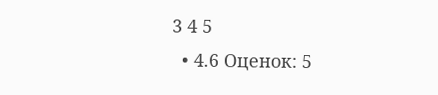3 4 5
  • 4.6 Оценок: 5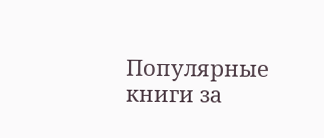Популярные книги за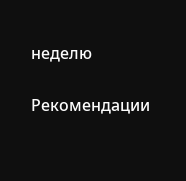неделю


Рекомендации